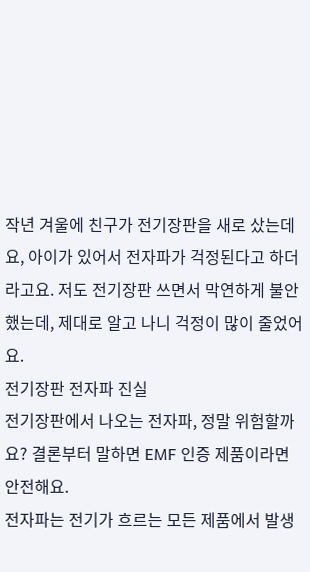작년 겨울에 친구가 전기장판을 새로 샀는데요, 아이가 있어서 전자파가 걱정된다고 하더라고요. 저도 전기장판 쓰면서 막연하게 불안했는데, 제대로 알고 나니 걱정이 많이 줄었어요.
전기장판 전자파 진실
전기장판에서 나오는 전자파, 정말 위험할까요? 결론부터 말하면 EMF 인증 제품이라면 안전해요.
전자파는 전기가 흐르는 모든 제품에서 발생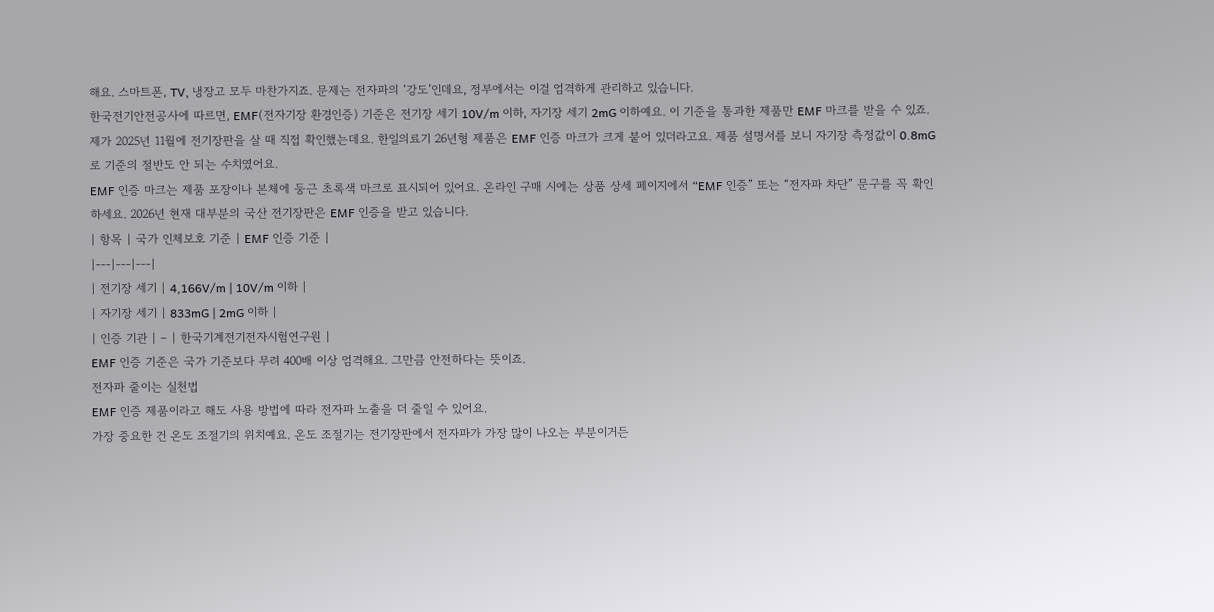해요. 스마트폰, TV, 냉장고 모두 마찬가지죠. 문제는 전자파의 ‘강도’인데요, 정부에서는 이걸 엄격하게 관리하고 있습니다.
한국전기안전공사에 따르면, EMF(전자기장 환경인증) 기준은 전기장 세기 10V/m 이하, 자기장 세기 2mG 이하예요. 이 기준을 통과한 제품만 EMF 마크를 받을 수 있죠.
제가 2025년 11월에 전기장판을 살 때 직접 확인했는데요. 한일의료기 26년형 제품은 EMF 인증 마크가 크게 붙어 있더라고요. 제품 설명서를 보니 자기장 측정값이 0.8mG로 기준의 절반도 안 되는 수치였어요.
EMF 인증 마크는 제품 포장이나 본체에 둥근 초록색 마크로 표시되어 있어요. 온라인 구매 시에는 상품 상세 페이지에서 “EMF 인증” 또는 “전자파 차단” 문구를 꼭 확인하세요. 2026년 현재 대부분의 국산 전기장판은 EMF 인증을 받고 있습니다.
| 항목 | 국가 인체보호 기준 | EMF 인증 기준 |
|---|---|---|
| 전기장 세기 | 4,166V/m | 10V/m 이하 |
| 자기장 세기 | 833mG | 2mG 이하 |
| 인증 기관 | – | 한국기계전기전자시험연구원 |
EMF 인증 기준은 국가 기준보다 무려 400배 이상 엄격해요. 그만큼 안전하다는 뜻이죠.
전자파 줄이는 실천법
EMF 인증 제품이라고 해도 사용 방법에 따라 전자파 노출을 더 줄일 수 있어요.
가장 중요한 건 온도 조절기의 위치예요. 온도 조절기는 전기장판에서 전자파가 가장 많이 나오는 부분이거든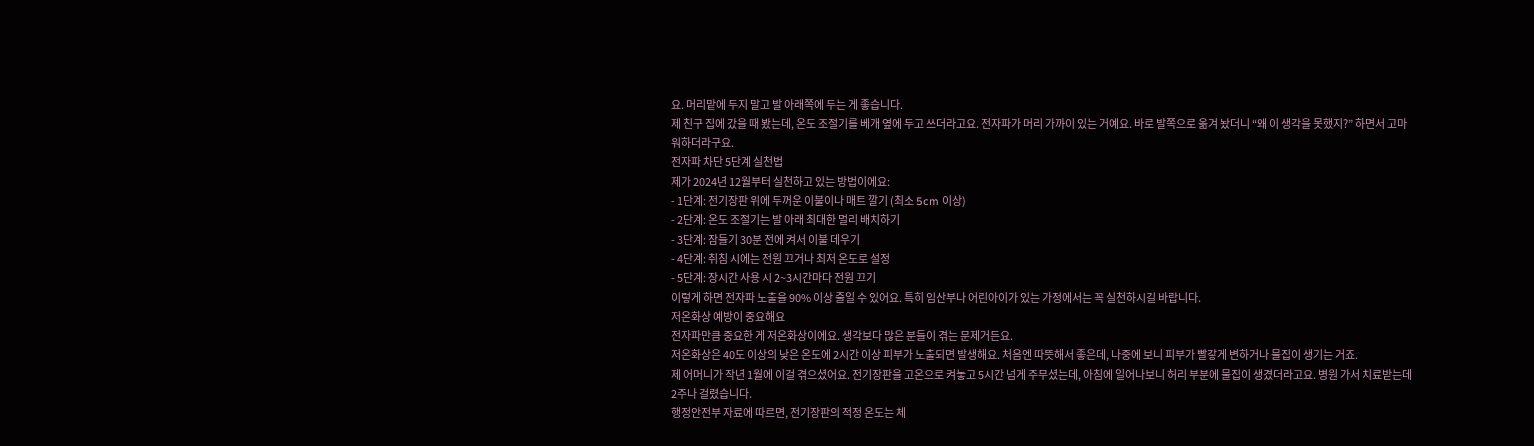요. 머리맡에 두지 말고 발 아래쪽에 두는 게 좋습니다.
제 친구 집에 갔을 때 봤는데, 온도 조절기를 베개 옆에 두고 쓰더라고요. 전자파가 머리 가까이 있는 거예요. 바로 발쪽으로 옮겨 놨더니 “왜 이 생각을 못했지?” 하면서 고마워하더라구요.
전자파 차단 5단계 실천법
제가 2024년 12월부터 실천하고 있는 방법이에요:
- 1단계: 전기장판 위에 두꺼운 이불이나 매트 깔기 (최소 5cm 이상)
- 2단계: 온도 조절기는 발 아래 최대한 멀리 배치하기
- 3단계: 잠들기 30분 전에 켜서 이불 데우기
- 4단계: 취침 시에는 전원 끄거나 최저 온도로 설정
- 5단계: 장시간 사용 시 2~3시간마다 전원 끄기
이렇게 하면 전자파 노출을 90% 이상 줄일 수 있어요. 특히 임산부나 어린아이가 있는 가정에서는 꼭 실천하시길 바랍니다.
저온화상 예방이 중요해요
전자파만큼 중요한 게 저온화상이에요. 생각보다 많은 분들이 겪는 문제거든요.
저온화상은 40도 이상의 낮은 온도에 2시간 이상 피부가 노출되면 발생해요. 처음엔 따뜻해서 좋은데, 나중에 보니 피부가 빨갛게 변하거나 물집이 생기는 거죠.
제 어머니가 작년 1월에 이걸 겪으셨어요. 전기장판을 고온으로 켜놓고 5시간 넘게 주무셨는데, 아침에 일어나보니 허리 부분에 물집이 생겼더라고요. 병원 가서 치료받는데 2주나 걸렸습니다.
행정안전부 자료에 따르면, 전기장판의 적정 온도는 체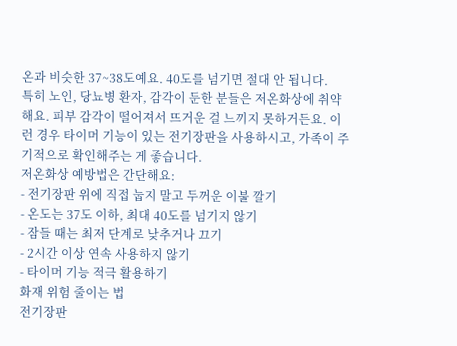온과 비슷한 37~38도예요. 40도를 넘기면 절대 안 됩니다.
특히 노인, 당뇨병 환자, 감각이 둔한 분들은 저온화상에 취약해요. 피부 감각이 떨어져서 뜨거운 걸 느끼지 못하거든요. 이런 경우 타이머 기능이 있는 전기장판을 사용하시고, 가족이 주기적으로 확인해주는 게 좋습니다.
저온화상 예방법은 간단해요:
- 전기장판 위에 직접 눕지 말고 두꺼운 이불 깔기
- 온도는 37도 이하, 최대 40도를 넘기지 않기
- 잠들 때는 최저 단계로 낮추거나 끄기
- 2시간 이상 연속 사용하지 않기
- 타이머 기능 적극 활용하기
화재 위험 줄이는 법
전기장판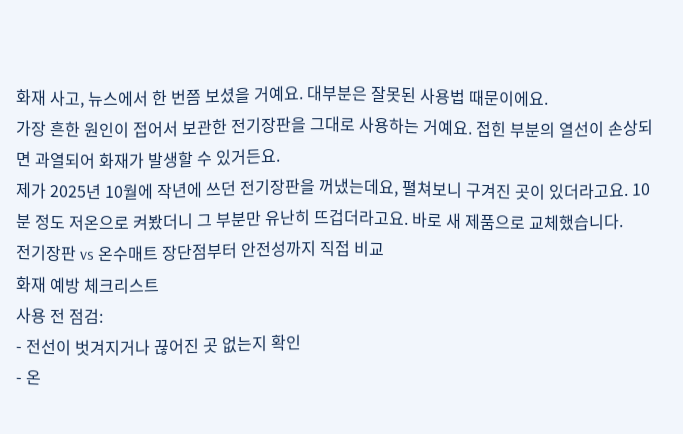화재 사고, 뉴스에서 한 번쯤 보셨을 거예요. 대부분은 잘못된 사용법 때문이에요.
가장 흔한 원인이 접어서 보관한 전기장판을 그대로 사용하는 거예요. 접힌 부분의 열선이 손상되면 과열되어 화재가 발생할 수 있거든요.
제가 2025년 10월에 작년에 쓰던 전기장판을 꺼냈는데요, 펼쳐보니 구겨진 곳이 있더라고요. 10분 정도 저온으로 켜봤더니 그 부분만 유난히 뜨겁더라고요. 바로 새 제품으로 교체했습니다.
전기장판 vs 온수매트 장단점부터 안전성까지 직접 비교
화재 예방 체크리스트
사용 전 점검:
- 전선이 벗겨지거나 끊어진 곳 없는지 확인
- 온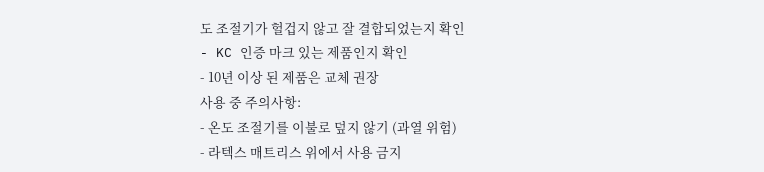도 조절기가 헐겁지 않고 잘 결합되었는지 확인
- KC 인증 마크 있는 제품인지 확인
- 10년 이상 된 제품은 교체 권장
사용 중 주의사항:
- 온도 조절기를 이불로 덮지 않기 (과열 위험)
- 라텍스 매트리스 위에서 사용 금지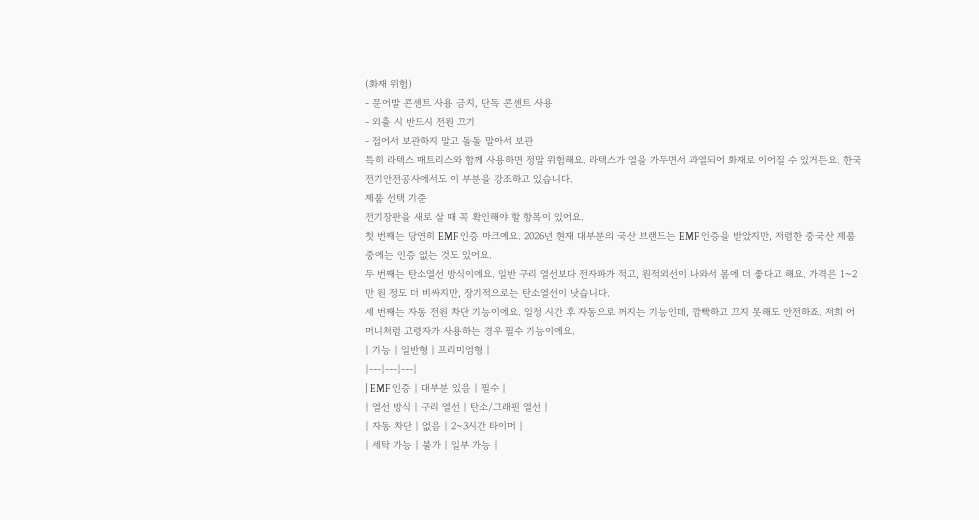(화재 위험)
- 문어발 콘센트 사용 금지, 단독 콘센트 사용
- 외출 시 반드시 전원 끄기
- 접어서 보관하지 말고 돌돌 말아서 보관
특히 라텍스 매트리스와 함께 사용하면 정말 위험해요. 라텍스가 열을 가두면서 과열되어 화재로 이어질 수 있거든요. 한국전기안전공사에서도 이 부분을 강조하고 있습니다.
제품 선택 기준
전기장판을 새로 살 때 꼭 확인해야 할 항목이 있어요.
첫 번째는 당연히 EMF 인증 마크예요. 2026년 현재 대부분의 국산 브랜드는 EMF 인증을 받았지만, 저렴한 중국산 제품 중에는 인증 없는 것도 있어요.
두 번째는 탄소열선 방식이에요. 일반 구리 열선보다 전자파가 적고, 원적외선이 나와서 몸에 더 좋다고 해요. 가격은 1~2만 원 정도 더 비싸지만, 장기적으로는 탄소열선이 낫습니다.
세 번째는 자동 전원 차단 기능이에요. 일정 시간 후 자동으로 꺼지는 기능인데, 깜빡하고 끄지 못해도 안전하죠. 저희 어머니처럼 고령자가 사용하는 경우 필수 기능이에요.
| 기능 | 일반형 | 프리미엄형 |
|---|---|---|
| EMF 인증 | 대부분 있음 | 필수 |
| 열선 방식 | 구리 열선 | 탄소/그래핀 열선 |
| 자동 차단 | 없음 | 2~3시간 타이머 |
| 세탁 가능 | 불가 | 일부 가능 |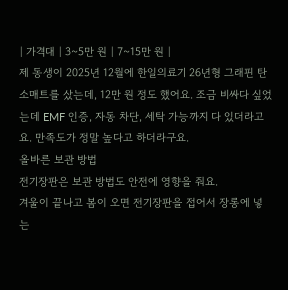| 가격대 | 3~5만 원 | 7~15만 원 |
제 동생이 2025년 12월에 한일의료기 26년형 그래핀 탄소매트를 샀는데, 12만 원 정도 했어요. 조금 비싸다 싶었는데 EMF 인증, 자동 차단, 세탁 가능까지 다 있더라고요. 만족도가 정말 높다고 하더라구요.
올바른 보관 방법
전기장판은 보관 방법도 안전에 영향을 줘요.
겨울이 끝나고 봄이 오면 전기장판을 접어서 장롱에 넣는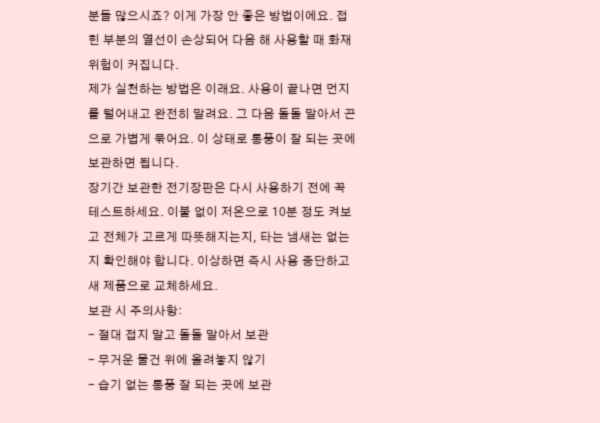분들 많으시죠? 이게 가장 안 좋은 방법이에요. 접힌 부분의 열선이 손상되어 다음 해 사용할 때 화재 위험이 커집니다.
제가 실천하는 방법은 이래요. 사용이 끝나면 먼지를 털어내고 완전히 말려요. 그 다음 돌돌 말아서 끈으로 가볍게 묶어요. 이 상태로 통풍이 잘 되는 곳에 보관하면 됩니다.
장기간 보관한 전기장판은 다시 사용하기 전에 꼭 테스트하세요. 이불 없이 저온으로 10분 정도 켜보고 전체가 고르게 따뜻해지는지, 타는 냄새는 없는지 확인해야 합니다. 이상하면 즉시 사용 중단하고 새 제품으로 교체하세요.
보관 시 주의사항:
- 절대 접지 말고 돌돌 말아서 보관
- 무거운 물건 위에 올려놓지 않기
- 습기 없는 통풍 잘 되는 곳에 보관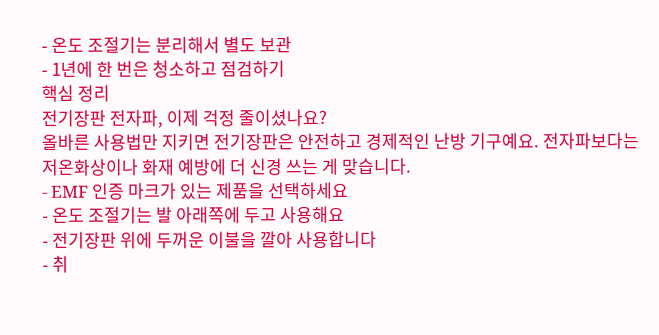- 온도 조절기는 분리해서 별도 보관
- 1년에 한 번은 청소하고 점검하기
핵심 정리
전기장판 전자파, 이제 걱정 줄이셨나요?
올바른 사용법만 지키면 전기장판은 안전하고 경제적인 난방 기구예요. 전자파보다는 저온화상이나 화재 예방에 더 신경 쓰는 게 맞습니다.
- EMF 인증 마크가 있는 제품을 선택하세요
- 온도 조절기는 발 아래쪽에 두고 사용해요
- 전기장판 위에 두꺼운 이불을 깔아 사용합니다
- 취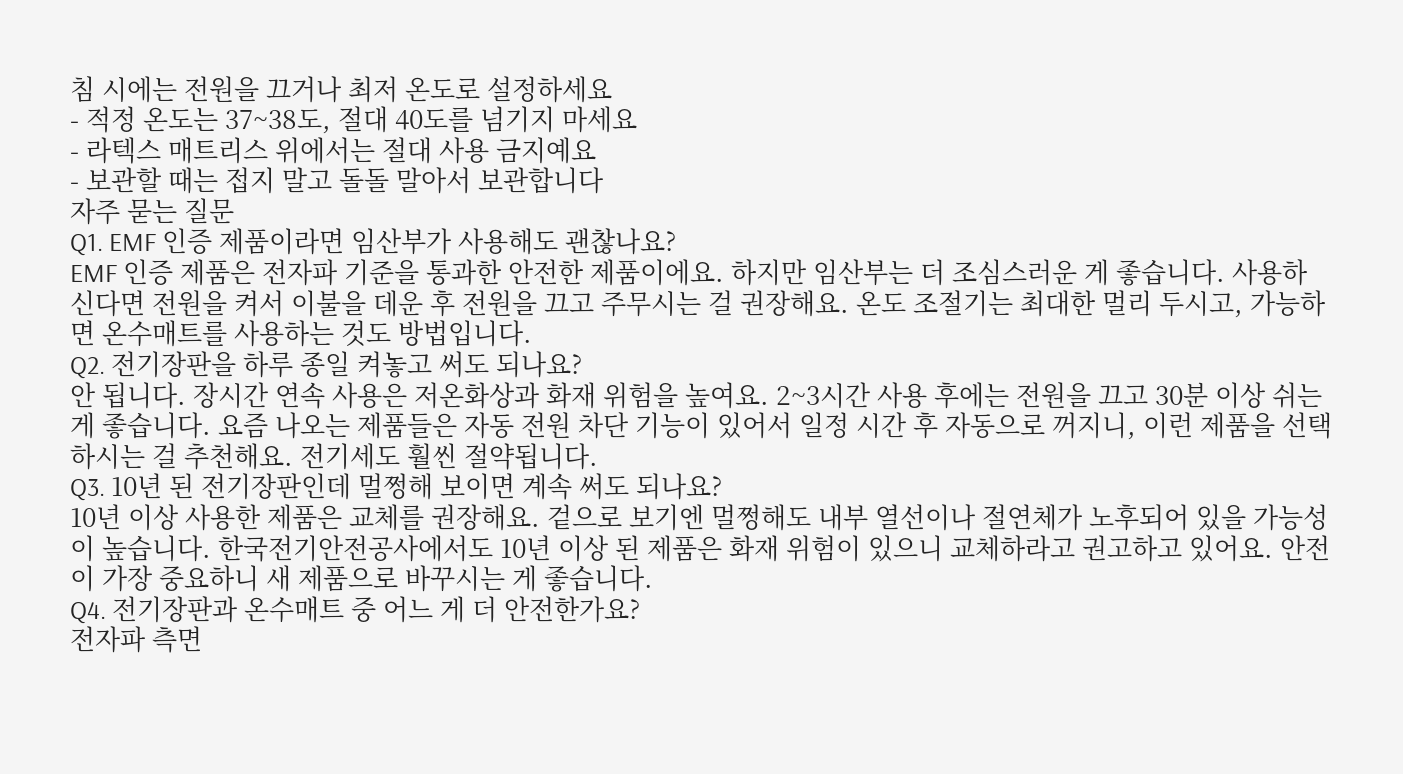침 시에는 전원을 끄거나 최저 온도로 설정하세요
- 적정 온도는 37~38도, 절대 40도를 넘기지 마세요
- 라텍스 매트리스 위에서는 절대 사용 금지예요
- 보관할 때는 접지 말고 돌돌 말아서 보관합니다
자주 묻는 질문
Q1. EMF 인증 제품이라면 임산부가 사용해도 괜찮나요?
EMF 인증 제품은 전자파 기준을 통과한 안전한 제품이에요. 하지만 임산부는 더 조심스러운 게 좋습니다. 사용하신다면 전원을 켜서 이불을 데운 후 전원을 끄고 주무시는 걸 권장해요. 온도 조절기는 최대한 멀리 두시고, 가능하면 온수매트를 사용하는 것도 방법입니다.
Q2. 전기장판을 하루 종일 켜놓고 써도 되나요?
안 됩니다. 장시간 연속 사용은 저온화상과 화재 위험을 높여요. 2~3시간 사용 후에는 전원을 끄고 30분 이상 쉬는 게 좋습니다. 요즘 나오는 제품들은 자동 전원 차단 기능이 있어서 일정 시간 후 자동으로 꺼지니, 이런 제품을 선택하시는 걸 추천해요. 전기세도 훨씬 절약됩니다.
Q3. 10년 된 전기장판인데 멀쩡해 보이면 계속 써도 되나요?
10년 이상 사용한 제품은 교체를 권장해요. 겉으로 보기엔 멀쩡해도 내부 열선이나 절연체가 노후되어 있을 가능성이 높습니다. 한국전기안전공사에서도 10년 이상 된 제품은 화재 위험이 있으니 교체하라고 권고하고 있어요. 안전이 가장 중요하니 새 제품으로 바꾸시는 게 좋습니다.
Q4. 전기장판과 온수매트 중 어느 게 더 안전한가요?
전자파 측면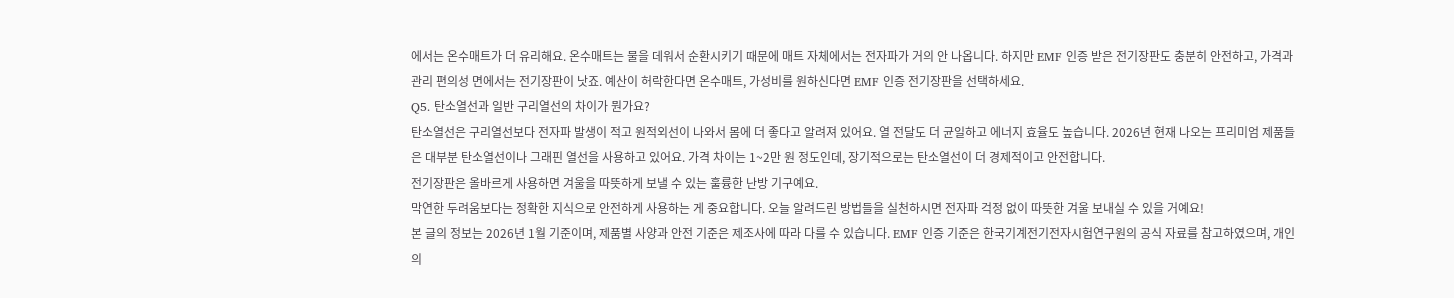에서는 온수매트가 더 유리해요. 온수매트는 물을 데워서 순환시키기 때문에 매트 자체에서는 전자파가 거의 안 나옵니다. 하지만 EMF 인증 받은 전기장판도 충분히 안전하고, 가격과 관리 편의성 면에서는 전기장판이 낫죠. 예산이 허락한다면 온수매트, 가성비를 원하신다면 EMF 인증 전기장판을 선택하세요.
Q5. 탄소열선과 일반 구리열선의 차이가 뭔가요?
탄소열선은 구리열선보다 전자파 발생이 적고 원적외선이 나와서 몸에 더 좋다고 알려져 있어요. 열 전달도 더 균일하고 에너지 효율도 높습니다. 2026년 현재 나오는 프리미엄 제품들은 대부분 탄소열선이나 그래핀 열선을 사용하고 있어요. 가격 차이는 1~2만 원 정도인데, 장기적으로는 탄소열선이 더 경제적이고 안전합니다.
전기장판은 올바르게 사용하면 겨울을 따뜻하게 보낼 수 있는 훌륭한 난방 기구예요.
막연한 두려움보다는 정확한 지식으로 안전하게 사용하는 게 중요합니다. 오늘 알려드린 방법들을 실천하시면 전자파 걱정 없이 따뜻한 겨울 보내실 수 있을 거예요!
본 글의 정보는 2026년 1월 기준이며, 제품별 사양과 안전 기준은 제조사에 따라 다를 수 있습니다. EMF 인증 기준은 한국기계전기전자시험연구원의 공식 자료를 참고하였으며, 개인의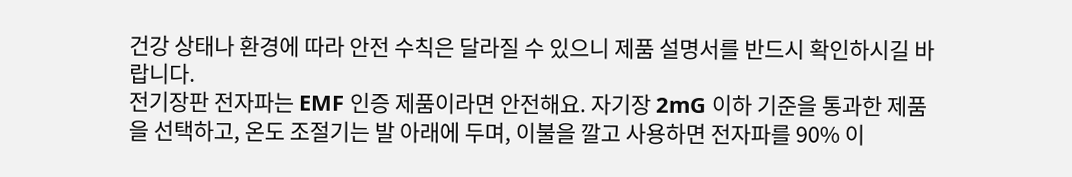건강 상태나 환경에 따라 안전 수칙은 달라질 수 있으니 제품 설명서를 반드시 확인하시길 바랍니다.
전기장판 전자파는 EMF 인증 제품이라면 안전해요. 자기장 2mG 이하 기준을 통과한 제품을 선택하고, 온도 조절기는 발 아래에 두며, 이불을 깔고 사용하면 전자파를 90% 이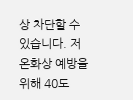상 차단할 수 있습니다. 저온화상 예방을 위해 40도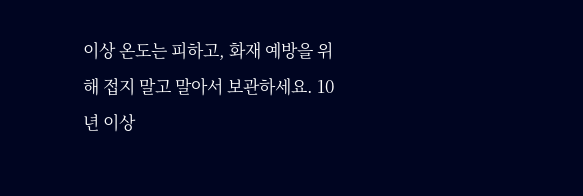이상 온도는 피하고, 화재 예방을 위해 접지 말고 말아서 보관하세요. 10년 이상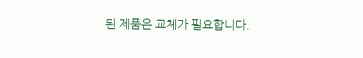된 제품은 교체가 필요합니다.